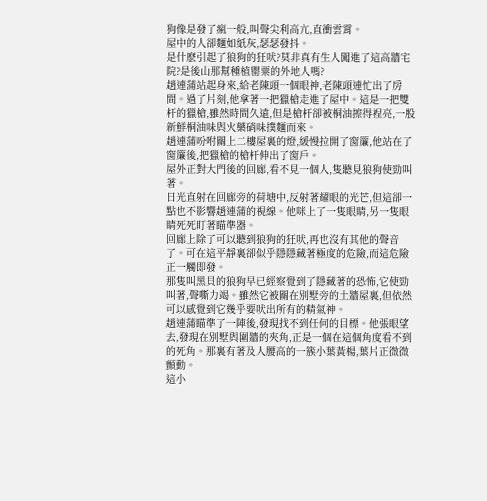狗像是發了瘋一般,叫聲尖利高亢,直衝雲霄。
屋中的人卻麵如紙灰,瑟瑟發抖。
是什麽引起了狼狗的狂吠?莫非真有生人闖進了這高牆宅院?是後山那幫種植罌粟的外地人嗎?
趙連蒲站起身來,給老陳頭一個眼神,老陳頭連忙出了房間。過了片刻,他拿著一把獵槍走進了屋中。這是一把雙杆的獵槍,雖然時間久遠,但是槍杆卻被桐油擦得裎亮,一股新鮮桐油味與火藥硝味撲麵而來。
趙連蒲吩咐關上二樓屋裏的燈,緩慢拉開了窗簾,他站在了窗簾後,把獵槍的槍杆伸出了窗戶。
屋外正對大門後的回廊,看不見一個人,隻聽見狼狗使勁叫著。
日光直射在回廊旁的荷塘中,反射著耀眼的光芒,但這卻一點也不影響趙連蒲的視線。他咪上了一隻眼睛,另一隻眼睛死死盯著瞄準器。
回廊上除了可以聽到狼狗的狂吠,再也沒有其他的聲音了。可在這平靜裏卻似乎隱隱藏著極度的危險,而這危險正一觸即發。
那隻叫黑貝的狼狗早已經察覺到了隱藏著的恐怖,它使勁叫著,聲嘶力竭。雖然它被關在別墅旁的土牆屋裏,但依然可以感覺到它幾乎要吠出所有的精氣神。
趙連蒲瞄準了一陣後,發現找不到任何的目標。他張眼望去,發現在別墅與圍牆的夾角,正是一個在這個角度看不到的死角。那裏有著及人腰高的一簇小葉黃楊,葉片正微微顫動。
這小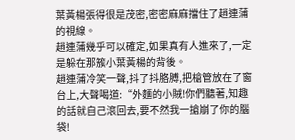葉黃楊張得很是茂密,密密麻麻擋住了趙連蒲的視線。
趙連蒲幾乎可以確定,如果真有人進來了,一定是躲在那簇小葉黃楊的背後。
趙連蒲冷笑一聲,抖了抖胳膊,把槍管放在了窗台上,大聲喝道:“外麵的小賊!你們聽著,知趣的話就自己滾回去,要不然我一搶崩了你的腦袋!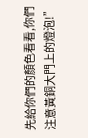先給你們的顏色看看,你們注意黃銅大門上的燈泡!”